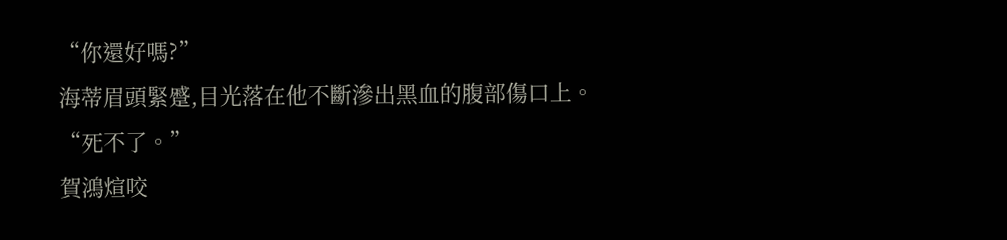“你還好嗎?”
海蒂眉頭緊蹙,目光落在他不斷滲出黑血的腹部傷口上。
“死不了。”
賀鴻煊咬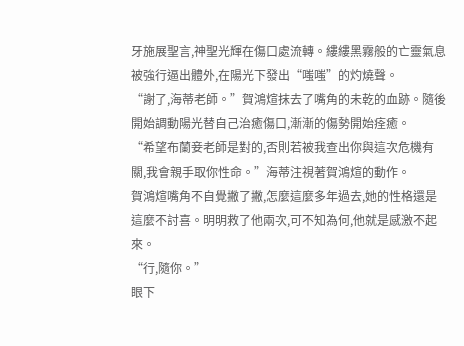牙施展聖言,神聖光輝在傷口處流轉。縷縷黑霧般的亡靈氣息被強行逼出體外,在陽光下發出“嗤嗤”的灼燒聲。
“謝了,海蒂老師。”賀鴻煊抹去了嘴角的未乾的血跡。隨後開始調動陽光替自己治癒傷口,漸漸的傷勢開始痊癒。
“希望布蘭妾老師是對的,否則若被我查出你與這次危機有關,我會親手取你性命。”海蒂注視著賀鴻煊的動作。
賀鴻煊嘴角不自覺撇了撇,怎麼這麼多年過去,她的性格還是這麼不討喜。明明救了他兩次,可不知為何,他就是感激不起來。
“行,隨你。”
眼下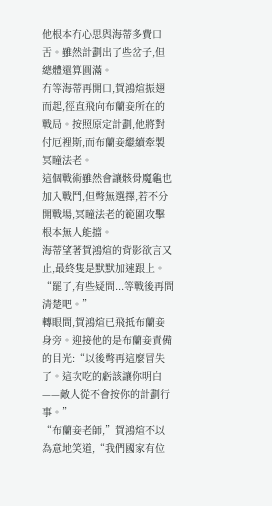他根本冇心思與海蒂多費口舌。雖然計劃出了些岔子,但總體還算圓滿。
冇等海蒂再開口,賀鴻煊振翅而起,徑直飛向布蘭妾所在的戰局。按照原定計劃,他將對付厄裡斯,而布蘭妾繼續牽製冥瞳法老。
這個戰術雖然會讓骸骨魔龜也加入戰鬥,但彆無選擇,若不分開戰場,冥瞳法老的範圍攻擊根本無人能擋。
海蒂望著賀鴻煊的背影欲言又止,最終隻是默默加速跟上。
“罷了,有些疑問...等戰後再問清楚吧。”
轉眼間,賀鴻煊已飛抵布蘭妾身旁。迎接他的是布蘭妾責備的目光:“以後彆再這麼冒失了。這次吃的虧該讓你明白——敵人從不會按你的計劃行事。”
“布蘭妾老師,”賀鴻煊不以為意地笑道,“我們國家有位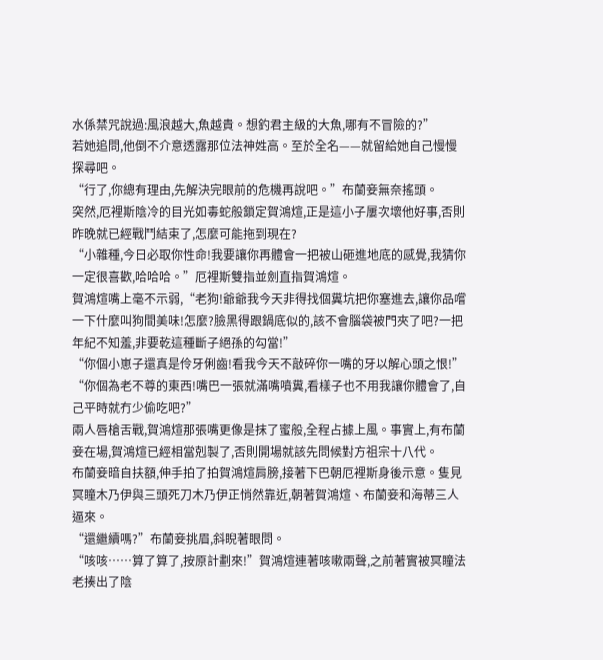水係禁咒說過:風浪越大,魚越貴。想釣君主級的大魚,哪有不冒險的?”
若她追問,他倒不介意透露那位法神姓高。至於全名——就留給她自己慢慢探尋吧。
“行了,你總有理由,先解決完眼前的危機再說吧。”布蘭妾無奈搖頭。
突然,厄裡斯陰冷的目光如毒蛇般鎖定賀鴻煊,正是這小子屢次壞他好事,否則昨晚就已經戰鬥結束了,怎麼可能拖到現在?
“小雜種,今日必取你性命!我要讓你再體會一把被山砸進地底的感覺,我猜你一定很喜歡,哈哈哈。”厄裡斯雙指並劍直指賀鴻煊。
賀鴻煊嘴上毫不示弱,“老狗!爺爺我今天非得找個糞坑把你塞進去,讓你品嚐一下什麼叫狗間美味!怎麼?臉黑得跟鍋底似的,該不會腦袋被門夾了吧?一把年紀不知羞,非要乾這種斷子絕孫的勾當!”
“你個小崽子還真是伶牙俐齒!看我今天不敲碎你一嘴的牙以解心頭之恨!”
“你個為老不尊的東西!嘴巴一張就滿嘴噴糞,看樣子也不用我讓你體會了,自己平時就冇少偷吃吧?”
兩人唇槍舌戰,賀鴻煊那張嘴更像是抹了蜜般,全程占據上風。事實上,有布蘭妾在場,賀鴻煊已經相當剋製了,否則開場就該先問候對方祖宗十八代。
布蘭妾暗自扶額,伸手拍了拍賀鴻煊肩膀,接著下巴朝厄裡斯身後示意。隻見冥瞳木乃伊與三頭死刀木乃伊正悄然靠近,朝著賀鴻煊、布蘭妾和海蒂三人逼來。
“還繼續嗎?”布蘭妾挑眉,斜睨著眼問。
“咳咳……算了算了,按原計劃來!”賀鴻煊連著咳嗽兩聲,之前著實被冥瞳法老揍出了陰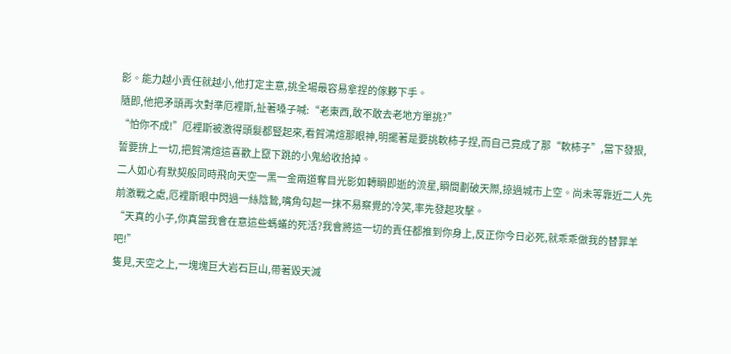影。能力越小責任就越小,他打定主意,挑全場最容易拿捏的傢夥下手。
隨即,他把矛頭再次對準厄裡斯,扯著嗓子喊:“老東西,敢不敢去老地方單挑?”
“怕你不成!”厄裡斯被激得頭髮都豎起來,看賀鴻煊那眼神,明擺著是要挑軟柿子捏,而自己竟成了那“軟柿子”,當下發狠,誓要拚上一切,把賀鴻煊這喜歡上竄下跳的小鬼給收拾掉。
二人如心有默契般同時飛向天空一黑一金兩道奪目光影如轉瞬即逝的流星,瞬間劃破天際,掠過城市上空。尚未等靠近二人先前激戰之處,厄裡斯眼中閃過一絲陰鷙,嘴角勾起一抹不易察覺的冷笑,率先發起攻擊。
“天真的小子,你真當我會在意這些螞蟻的死活?我會將這一切的責任都推到你身上,反正你今日必死,就乖乖做我的替罪羊吧!”
隻見,天空之上,一塊塊巨大岩石巨山,帶著毀天滅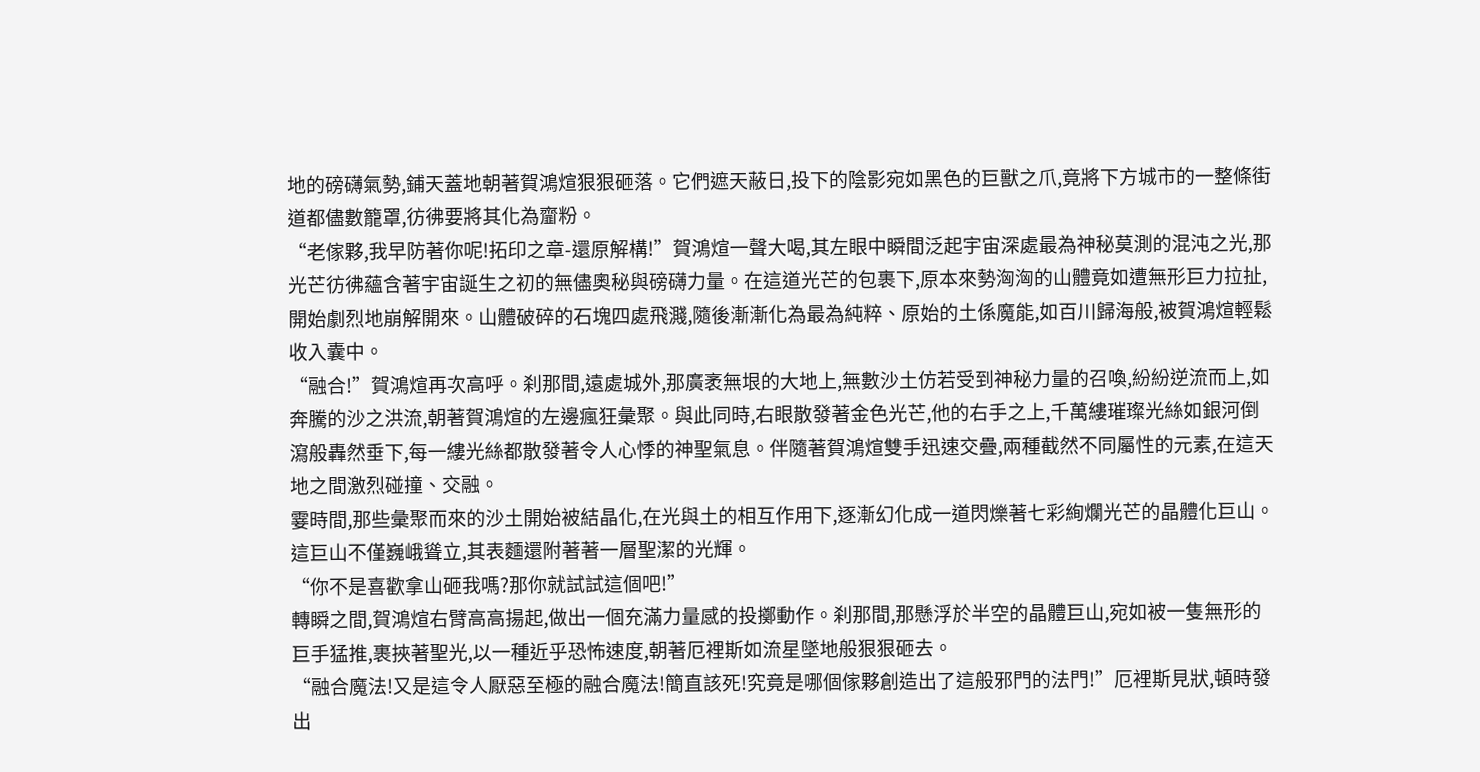地的磅礴氣勢,鋪天蓋地朝著賀鴻煊狠狠砸落。它們遮天蔽日,投下的陰影宛如黑色的巨獸之爪,竟將下方城市的一整條街道都儘數籠罩,彷彿要將其化為齏粉。
“老傢夥,我早防著你呢!拓印之章-還原解構!”賀鴻煊一聲大喝,其左眼中瞬間泛起宇宙深處最為神秘莫測的混沌之光,那光芒彷彿蘊含著宇宙誕生之初的無儘奧秘與磅礴力量。在這道光芒的包裹下,原本來勢洶洶的山體竟如遭無形巨力拉扯,開始劇烈地崩解開來。山體破碎的石塊四處飛濺,隨後漸漸化為最為純粹、原始的土係魔能,如百川歸海般,被賀鴻煊輕鬆收入囊中。
“融合!”賀鴻煊再次高呼。刹那間,遠處城外,那廣袤無垠的大地上,無數沙土仿若受到神秘力量的召喚,紛紛逆流而上,如奔騰的沙之洪流,朝著賀鴻煊的左邊瘋狂彙聚。與此同時,右眼散發著金色光芒,他的右手之上,千萬縷璀璨光絲如銀河倒瀉般轟然垂下,每一縷光絲都散發著令人心悸的神聖氣息。伴隨著賀鴻煊雙手迅速交疊,兩種截然不同屬性的元素,在這天地之間激烈碰撞、交融。
霎時間,那些彙聚而來的沙土開始被結晶化,在光與土的相互作用下,逐漸幻化成一道閃爍著七彩絢爛光芒的晶體化巨山。這巨山不僅巍峨聳立,其表麵還附著著一層聖潔的光輝。
“你不是喜歡拿山砸我嗎?那你就試試這個吧!”
轉瞬之間,賀鴻煊右臂高高揚起,做出一個充滿力量感的投擲動作。刹那間,那懸浮於半空的晶體巨山,宛如被一隻無形的巨手猛推,裹挾著聖光,以一種近乎恐怖速度,朝著厄裡斯如流星墜地般狠狠砸去。
“融合魔法!又是這令人厭惡至極的融合魔法!簡直該死!究竟是哪個傢夥創造出了這般邪門的法門!”厄裡斯見狀,頓時發出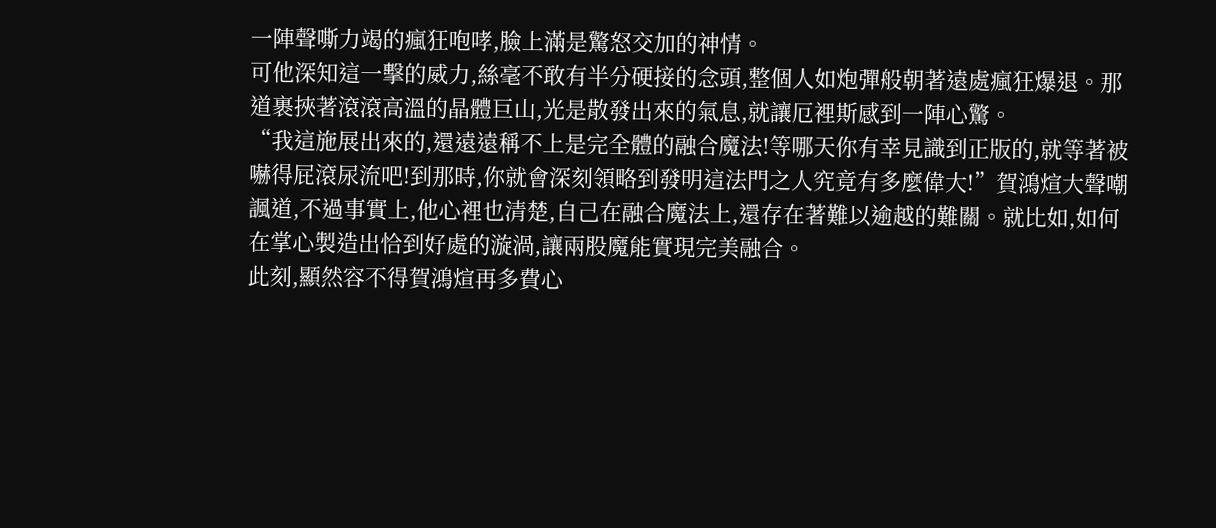一陣聲嘶力竭的瘋狂咆哮,臉上滿是驚怒交加的神情。
可他深知這一擊的威力,絲毫不敢有半分硬接的念頭,整個人如炮彈般朝著遠處瘋狂爆退。那道裹挾著滾滾高溫的晶體巨山,光是散發出來的氣息,就讓厄裡斯感到一陣心驚。
“我這施展出來的,還遠遠稱不上是完全體的融合魔法!等哪天你有幸見識到正版的,就等著被嚇得屁滾尿流吧!到那時,你就會深刻領略到發明這法門之人究竟有多麼偉大!”賀鴻煊大聲嘲諷道,不過事實上,他心裡也清楚,自己在融合魔法上,還存在著難以逾越的難關。就比如,如何在掌心製造出恰到好處的漩渦,讓兩股魔能實現完美融合。
此刻,顯然容不得賀鴻煊再多費心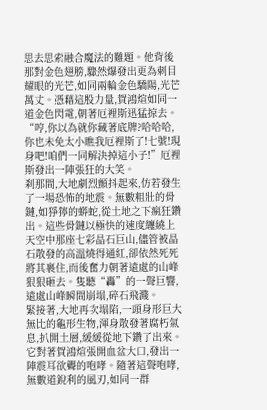思去思索融合魔法的難題。他背後那對金色翅膀,驟然爆發出更為刺目耀眼的光芒,如同兩輪金色驕陽,光芒萬丈。憑藉這股力量,賀鴻煊如同一道金色閃電,朝著厄裡斯迅猛掠去。
“哼,你以為就你藏著底牌?哈哈哈,你也未免太小瞧我厄裡斯了!七號!現身吧!咱們一同解決掉這小子!”厄裡斯發出一陣張狂的大笑。
刹那間,大地劇烈顫抖起來,仿若發生了一場恐怖的地震。無數粗壯的骨鏈,如猙獰的蟒蛇,從土地之下瘋狂鑽出。這些骨鏈以極快的速度纏繞上天空中那座七彩晶石巨山,儘管被晶石散發的高溫燒得通紅,卻依然死死將其裹住,而後奮力朝著遠處的山峰狠狠砸去。隻聽“轟”的一聲巨響,遠處山峰瞬間崩塌,碎石飛濺。
緊接著,大地再次塌陷,一頭身形巨大無比的龜形生物,渾身散發著腐朽氣息,扒開土層,緩緩從地下鑽了出來。它對著賀鴻煊張開血盆大口,發出一陣震耳欲聾的咆哮。隨著這聲咆哮,無數道銳利的風刃,如同一群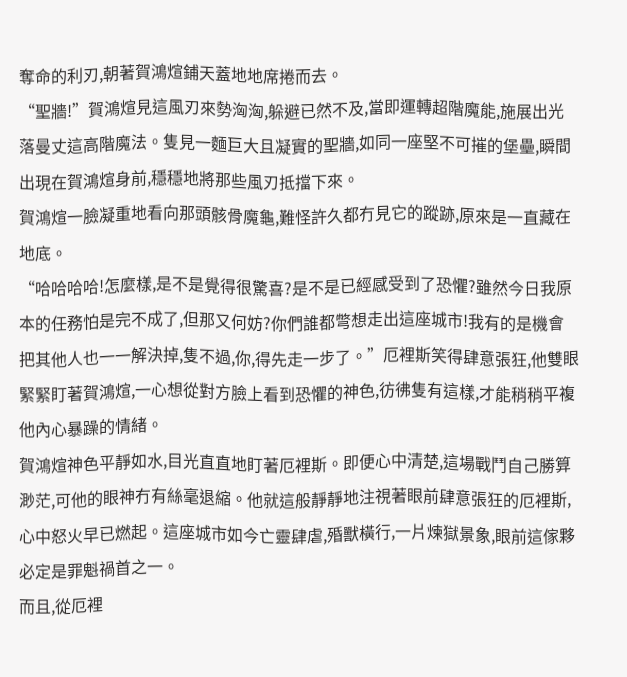奪命的利刃,朝著賀鴻煊鋪天蓋地地席捲而去。
“聖牆!”賀鴻煊見這風刃來勢洶洶,躲避已然不及,當即運轉超階魔能,施展出光落曼丈這高階魔法。隻見一麵巨大且凝實的聖牆,如同一座堅不可摧的堡壘,瞬間出現在賀鴻煊身前,穩穩地將那些風刃抵擋下來。
賀鴻煊一臉凝重地看向那頭骸骨魔龜,難怪許久都冇見它的蹤跡,原來是一直藏在地底。
“哈哈哈哈!怎麼樣,是不是覺得很驚喜?是不是已經感受到了恐懼?雖然今日我原本的任務怕是完不成了,但那又何妨?你們誰都彆想走出這座城市!我有的是機會把其他人也一一解決掉,隻不過,你,得先走一步了。”厄裡斯笑得肆意張狂,他雙眼緊緊盯著賀鴻煊,一心想從對方臉上看到恐懼的神色,彷彿隻有這樣,才能稍稍平複他內心暴躁的情緒。
賀鴻煊神色平靜如水,目光直直地盯著厄裡斯。即便心中清楚,這場戰鬥自己勝算渺茫,可他的眼神冇有絲毫退縮。他就這般靜靜地注視著眼前肆意張狂的厄裡斯,心中怒火早已燃起。這座城市如今亡靈肆虐,殙獸橫行,一片煉獄景象,眼前這傢夥必定是罪魁禍首之一。
而且,從厄裡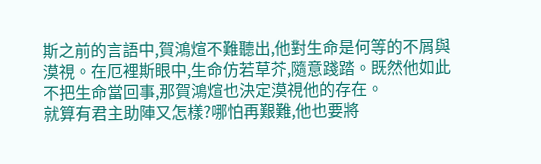斯之前的言語中,賀鴻煊不難聽出,他對生命是何等的不屑與漠視。在厄裡斯眼中,生命仿若草芥,隨意踐踏。既然他如此不把生命當回事,那賀鴻煊也決定漠視他的存在。
就算有君主助陣又怎樣?哪怕再艱難,他也要將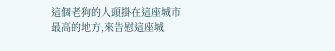這個老狗的人頭掛在這座城市最高的地方,來告慰這座城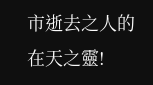市逝去之人的在天之靈!